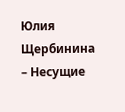Юлия Щербинина – Несущие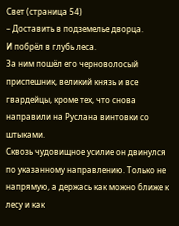Свет (страница 54)
– Доставить в подземелье дворца.
И побрёл в глубь леса.
За ним пошёл его черноволосый приспешник, великий князь и все гвардейцы, кроме тех, что снова направили на Руслана винтовки со штыками.
Сквозь чудовищное усилие он двинулся по указанному направлению. Только не напрямую, а держась как можно ближе к лесу и как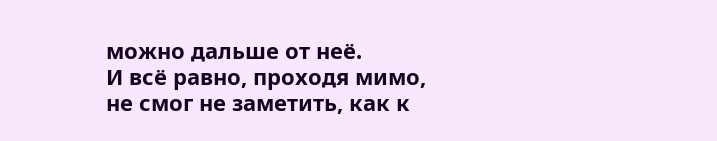можно дальше от неё.
И всё равно, проходя мимо, не смог не заметить, как к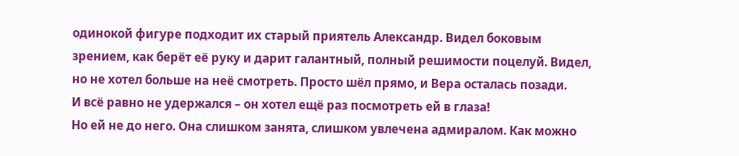одинокой фигуре подходит их старый приятель Александр. Видел боковым зрением, как берёт её руку и дарит галантный, полный решимости поцелуй. Видел, но не хотел больше на неё смотреть. Просто шёл прямо, и Вера осталась позади.
И всё равно не удержался – он хотел ещё раз посмотреть ей в глаза!
Но ей не до него. Она слишком занята, слишком увлечена адмиралом. Как можно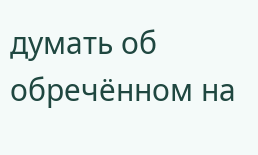думать об обречённом на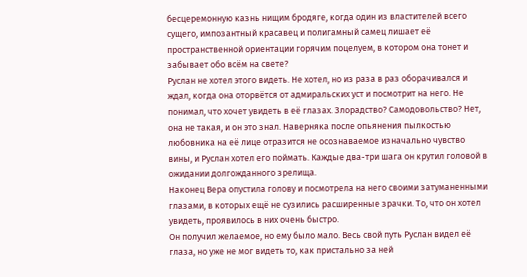бесцеремонную казнь нищим бродяге, когда один из властителей всего сущего, импозантный красавец и полигамный самец лишает её пространственной ориентации горячим поцелуем, в котором она тонет и забывает обо всём на свете?
Руслан не хотел этого видеть. Не хотел, но из раза в раз оборачивался и ждал, когда она оторвётся от адмиральских уст и посмотрит на него. Не понимал, что хочет увидеть в её глазах. Злорадство? Самодовольство? Нет, она не такая, и он это знал. Наверняка после опьянения пылкостью любовника на её лице отразится не осознаваемое изначально чувство вины, и Руслан хотел его поймать. Каждые два-три шага он крутил головой в ожидании долгожданного зрелища.
Наконец Вера опустила голову и посмотрела на него своими затуманенными глазами, в которых ещё не сузились расширенные зрачки. То, что он хотел увидеть, проявилось в них очень быстро.
Он получил желаемое, но ему было мало. Весь свой путь Руслан видел её глаза, но уже не мог видеть то, как пристально за ней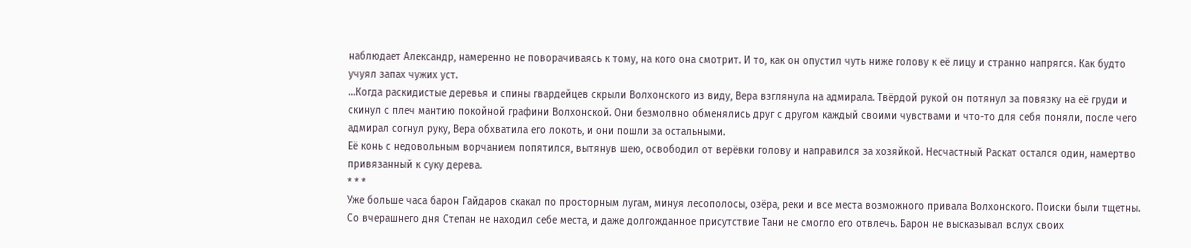наблюдает Александр, намеренно не поворачиваясь к тому, на кого она смотрит. И то, как он опустил чуть ниже голову к её лицу и странно напрягся. Как будто учуял запах чужих уст.
…Когда раскидистые деревья и спины гвардейцев скрыли Волхонского из виду, Вера взглянула на адмирала. Твёрдой рукой он потянул за повязку на её груди и скинул с плеч мантию покойной графини Волхонской. Они безмолвно обменялись друг с другом каждый своими чувствами и что-то для себя поняли, после чего адмирал согнул руку, Вера обхватила его локоть, и они пошли за остальными.
Её конь с недовольным ворчанием попятился, вытянув шею, освободил от верёвки голову и направился за хозяйкой. Несчастный Раскат остался один, намертво привязанный к суку дерева.
* * *
Уже больше часа барон Гайдаров скакал по просторным лугам, минуя лесополосы, озёра, реки и все места возможного привала Волхонского. Поиски были тщетны.
Со вчерашнего дня Степан не находил себе места, и даже долгожданное присутствие Тани не смогло его отвлечь. Барон не высказывал вслух своих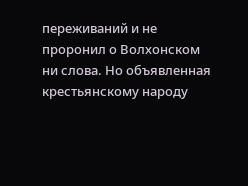переживаний и не проронил о Волхонском ни слова. Но объявленная крестьянскому народу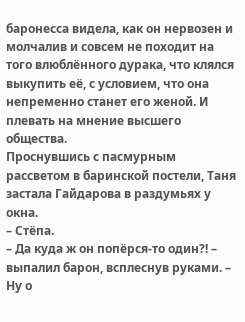баронесса видела, как он нервозен и молчалив и совсем не походит на того влюблённого дурака, что клялся выкупить её, с условием, что она непременно станет его женой. И плевать на мнение высшего общества.
Проснувшись с пасмурным рассветом в баринской постели, Таня застала Гайдарова в раздумьях у окна.
– Стёпа.
– Да куда ж он попёрся-то один?! – выпалил барон, всплеснув руками. – Ну о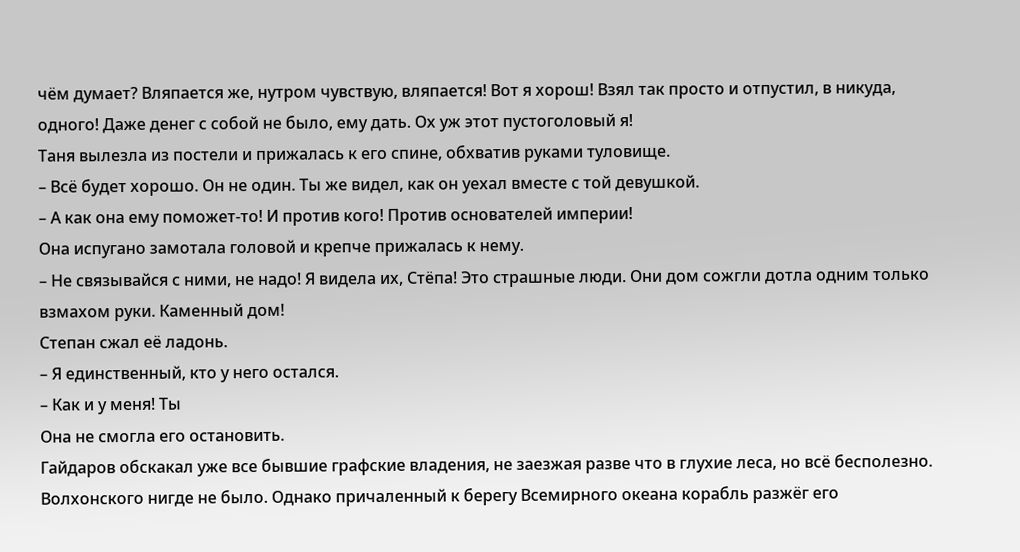чём думает? Вляпается же, нутром чувствую, вляпается! Вот я хорош! Взял так просто и отпустил, в никуда, одного! Даже денег с собой не было, ему дать. Ох уж этот пустоголовый я!
Таня вылезла из постели и прижалась к его спине, обхватив руками туловище.
– Всё будет хорошо. Он не один. Ты же видел, как он уехал вместе с той девушкой.
– А как она ему поможет-то! И против кого! Против основателей империи!
Она испугано замотала головой и крепче прижалась к нему.
– Не связывайся с ними, не надо! Я видела их, Стёпа! Это страшные люди. Они дом сожгли дотла одним только взмахом руки. Каменный дом!
Степан сжал её ладонь.
– Я единственный, кто у него остался.
– Как и у меня! Ты
Она не смогла его остановить.
Гайдаров обскакал уже все бывшие графские владения, не заезжая разве что в глухие леса, но всё бесполезно. Волхонского нигде не было. Однако причаленный к берегу Всемирного океана корабль разжёг его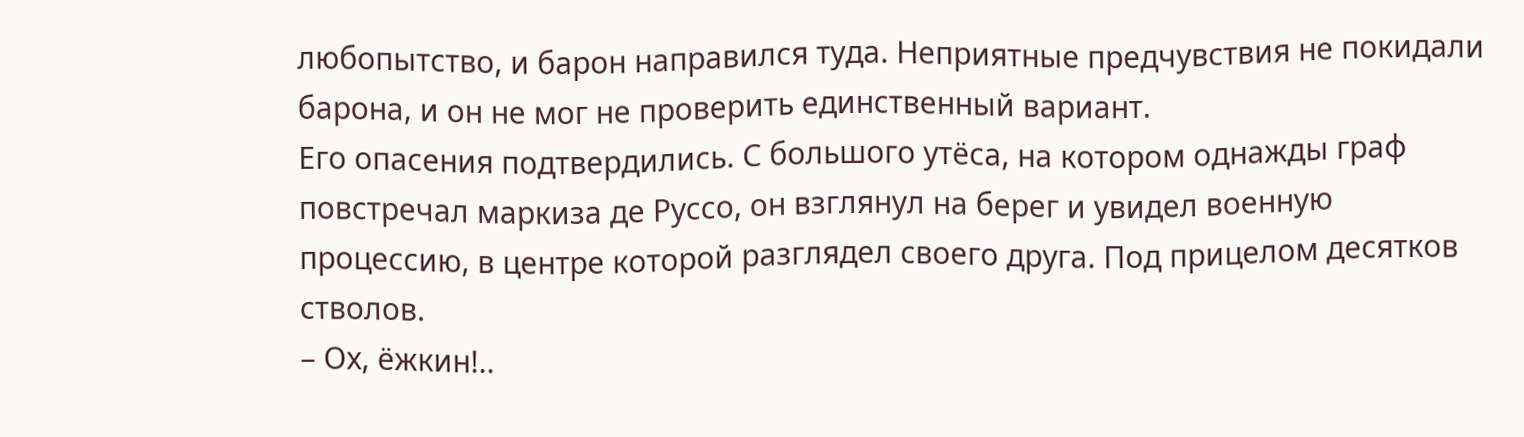любопытство, и барон направился туда. Неприятные предчувствия не покидали барона, и он не мог не проверить единственный вариант.
Его опасения подтвердились. С большого утёса, на котором однажды граф повстречал маркиза де Руссо, он взглянул на берег и увидел военную процессию, в центре которой разглядел своего друга. Под прицелом десятков стволов.
– Ох, ёжкин!..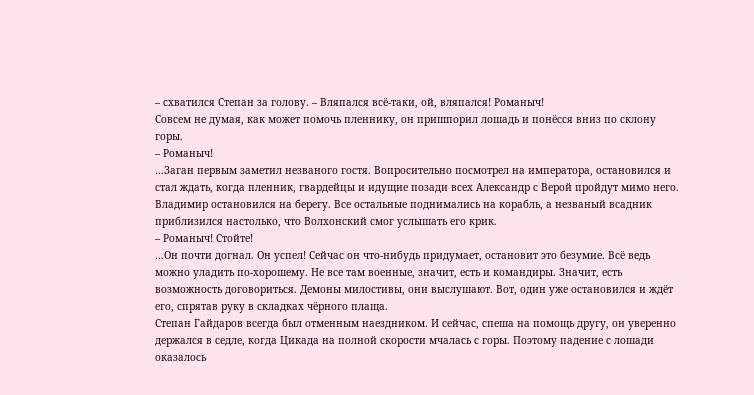– схватился Степан за голову. – Вляпался всё-таки, ой, вляпался! Романыч!
Совсем не думая, как может помочь пленнику, он пришпорил лошадь и понёсся вниз по склону горы.
– Романыч!
…Заган первым заметил незваного гостя. Вопросительно посмотрел на императора, остановился и стал ждать, когда пленник, гвардейцы и идущие позади всех Александр с Верой пройдут мимо него.
Владимир остановился на берегу. Все остальные поднимались на корабль, а незваный всадник приблизился настолько, что Волхонский смог услышать его крик.
– Романыч! Стойте!
…Он почти догнал. Он успел! Сейчас он что-нибудь придумает, остановит это безумие. Всё ведь можно уладить по-хорошему. Не все там военные, значит, есть и командиры. Значит, есть возможность договориться. Демоны милостивы, они выслушают. Вот, один уже остановился и ждёт его, спрятав руку в складках чёрного плаща.
Степан Гайдаров всегда был отменным наездником. И сейчас, спеша на помощь другу, он уверенно держался в седле, когда Цикада на полной скорости мчалась с горы. Поэтому падение с лошади оказалось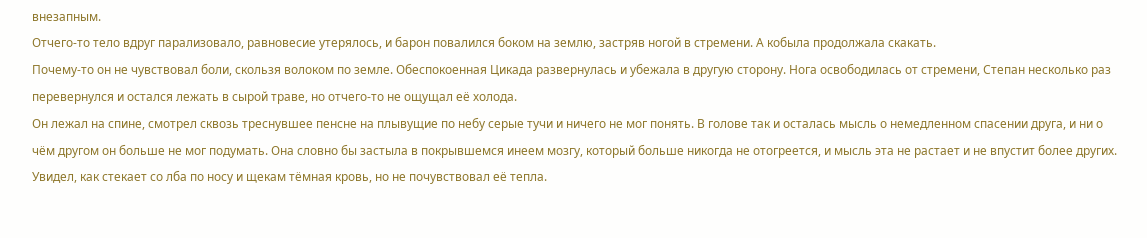внезапным.
Отчего-то тело вдруг парализовало, равновесие утерялось, и барон повалился боком на землю, застряв ногой в стремени. А кобыла продолжала скакать.
Почему-то он не чувствовал боли, скользя волоком по земле. Обеспокоенная Цикада развернулась и убежала в другую сторону. Нога освободилась от стремени, Степан несколько раз перевернулся и остался лежать в сырой траве, но отчего-то не ощущал её холода.
Он лежал на спине, смотрел сквозь треснувшее пенсне на плывущие по небу серые тучи и ничего не мог понять. В голове так и осталась мысль о немедленном спасении друга, и ни о чём другом он больше не мог подумать. Она словно бы застыла в покрывшемся инеем мозгу, который больше никогда не отогреется, и мысль эта не растает и не впустит более других. Увидел, как стекает со лба по носу и щекам тёмная кровь, но не почувствовал её тепла.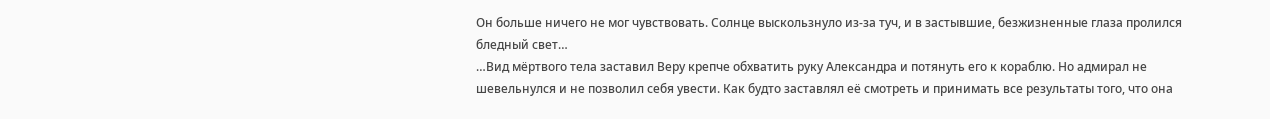Он больше ничего не мог чувствовать. Солнце выскользнуло из-за туч, и в застывшие, безжизненные глаза пролился бледный свет…
…Вид мёртвого тела заставил Веру крепче обхватить руку Александра и потянуть его к кораблю. Но адмирал не шевельнулся и не позволил себя увести. Как будто заставлял её смотреть и принимать все результаты того, что она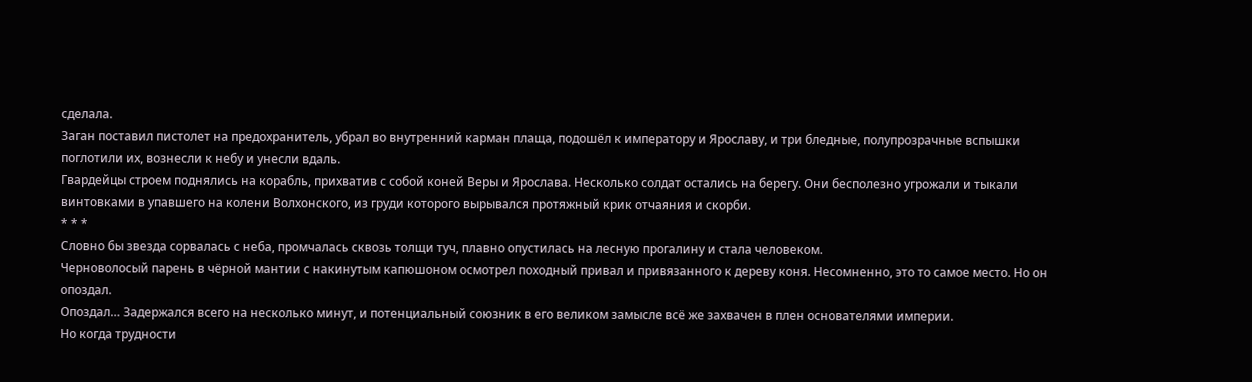сделала.
Заган поставил пистолет на предохранитель, убрал во внутренний карман плаща, подошёл к императору и Ярославу, и три бледные, полупрозрачные вспышки поглотили их, вознесли к небу и унесли вдаль.
Гвардейцы строем поднялись на корабль, прихватив с собой коней Веры и Ярослава. Несколько солдат остались на берегу. Они бесполезно угрожали и тыкали винтовками в упавшего на колени Волхонского, из груди которого вырывался протяжный крик отчаяния и скорби.
* * *
Словно бы звезда сорвалась с неба, промчалась сквозь толщи туч, плавно опустилась на лесную прогалину и стала человеком.
Черноволосый парень в чёрной мантии с накинутым капюшоном осмотрел походный привал и привязанного к дереву коня. Несомненно, это то самое место. Но он опоздал.
Опоздал… Задержался всего на несколько минут, и потенциальный союзник в его великом замысле всё же захвачен в плен основателями империи.
Но когда трудности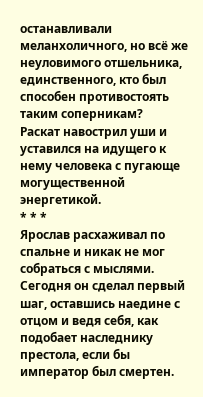останавливали меланхоличного, но всё же неуловимого отшельника, единственного, кто был способен противостоять таким соперникам?
Раскат навострил уши и уставился на идущего к нему человека с пугающе могущественной энергетикой.
* * *
Ярослав расхаживал по спальне и никак не мог собраться с мыслями.
Сегодня он сделал первый шаг, оставшись наедине с отцом и ведя себя, как подобает наследнику престола, если бы император был смертен.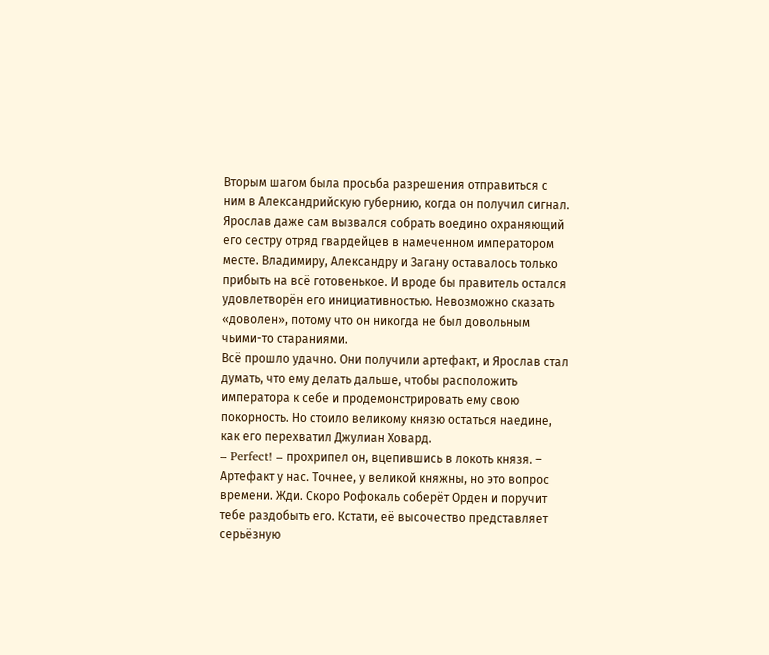Вторым шагом была просьба разрешения отправиться с ним в Александрийскую губернию, когда он получил сигнал. Ярослав даже сам вызвался собрать воедино охраняющий его сестру отряд гвардейцев в намеченном императором месте. Владимиру, Александру и Загану оставалось только прибыть на всё готовенькое. И вроде бы правитель остался удовлетворён его инициативностью. Невозможно сказать «доволен», потому что он никогда не был довольным чьими-то стараниями.
Всё прошло удачно. Они получили артефакт, и Ярослав стал думать, что ему делать дальше, чтобы расположить императора к себе и продемонстрировать ему свою покорность. Но стоило великому князю остаться наедине, как его перехватил Джулиан Ховард.
– Perfect! – прохрипел он, вцепившись в локоть князя. – Артефакт у нас. Точнее, у великой княжны, но это вопрос времени. Жди. Скоро Рофокаль соберёт Орден и поручит тебе раздобыть его. Кстати, её высочество представляет серьёзную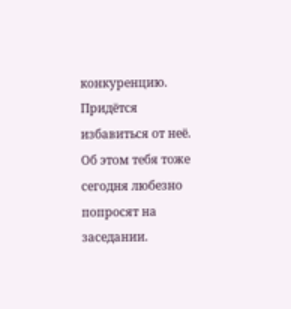конкуренцию. Придётся избавиться от неё. Об этом тебя тоже сегодня любезно попросят на заседании.